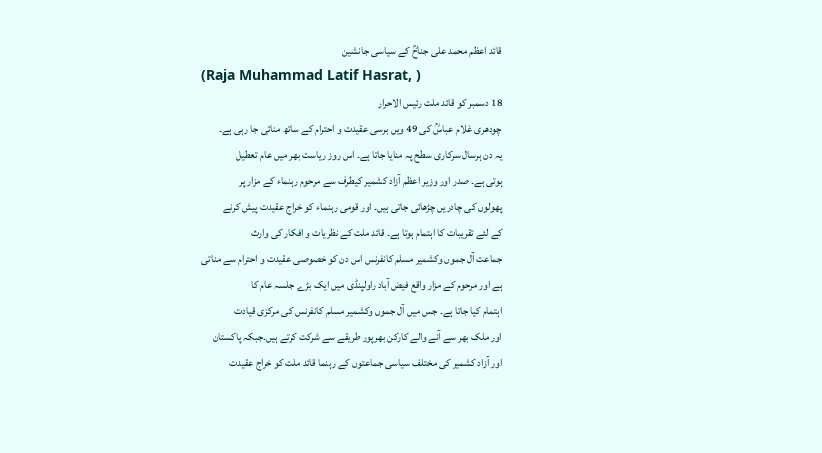قائد اعظم محمد علی جناحؒ کے سیاسی جانشین
(Raja Muhammad Latif Hasrat, )
18 دسمبر کو قائد ملت رئیس الاحرار
چودھری غلام عباسؒ کی 49 ویں برسی عقیدت و احترام کے ساتھ منائی جا رہی ہے۔
یہ دن ہرسال سرکاری سطح پہ منایا جاتا ہے۔ اس روز ریاست بھر میں عام تعطیل
ہوتی ہے۔ صدر اور وزیر اعظم آزاد کشمیر کیطرف سے مرحوم رہنماء کے مزار پر
پھولوں کی چادریں چڑھائی جاتی ہیں۔ اور قومی رہنماء کو خراج عقیدت پیش کرنے
کے لئے تقریبات کا اہتمام ہوتا ہے۔ قائد ملت کے نظریات و افکار کی وارث
جماعت آل جموں وکشمیر مسلم کانفرنس اس دن کو خصوصی عقیدت و احترام سے مناتی
ہے اور مرحوم کے مزار واقع فیض آباد راولپنڈی میں ایک بڑے جلسہ عام کا
اہتمام کیا جاتا ہے۔ جس میں آل جموں وکشمیر مسلم کانفرنس کی مرکزی قیادت
اور ملک بھر سے آنے والے کارکن بھرپور طریقے سے شرکت کرتے ہیں۔جبکہ پاکستان
اور آزاد کشمیر کی مختلف سیاسی جماعتوں کے رہنما قائد ملت کو خراج عقیدت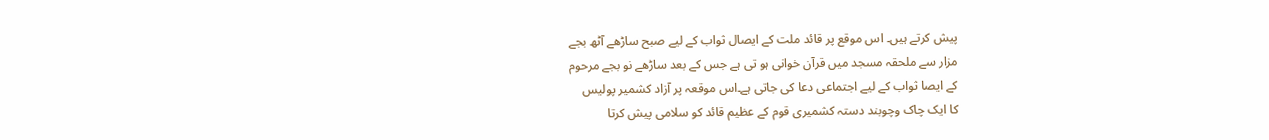پیش کرتے ہیں۔ اس موقع پر قائد ملت کے ایصال ثواب کے لیے صبح ساڑھے آٹھ بجے
مزار سے ملحقہ مسجد میں قرآن خوانی ہو تی ہے جس کے بعد ساڑھے نو بجے مرحوم
کے ایصا ثواب کے لیے اجتماعی دعا کی جاتی ہے۔اس موقعہ پر آزاد کشمیر پولیس
کا ایک چاک وچوبند دستہ کشمیری قوم کے عظیم قائد کو سلامی پیش کرتا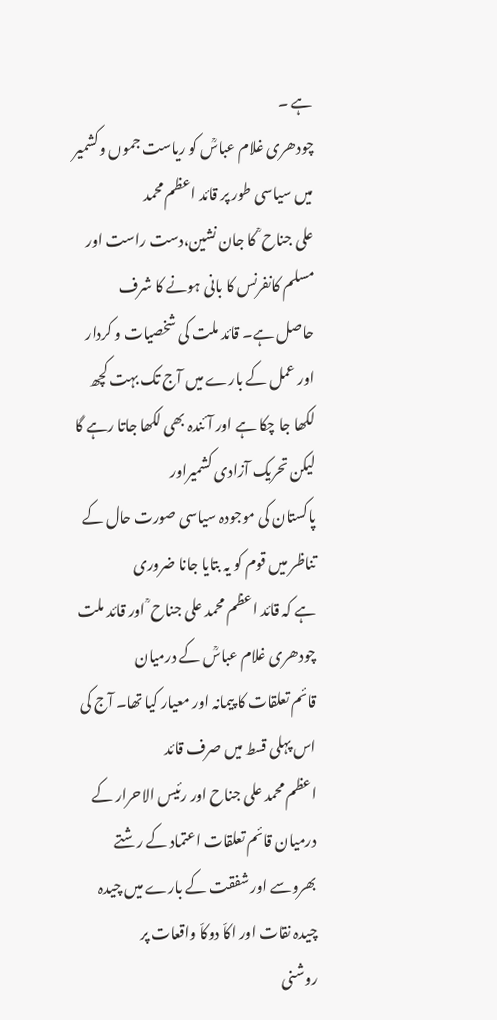ہے ۔
چودھری غلام عباسؒ کو ریاست جموں وکشمیر میں سیاسی طور پر قائد اعظم محمد
علی جناح ؒ کا جان نشین،دست راست اور مسلم کانفرنس کا بانی ہونے کا شرف
حاصل ہے۔ قائد ملت کی شخصیات و کردار اور عمل کے بارے میں آج تک بہت کچھ
لکھا جا چکا ہے اور آئندہ بھی لکھا جاتا رہے گا لیکن تحریک آزادی کشمیراور
پاکستان کی موجودہ سیاسی صورت حال کے تناظر میں قوم کو یہ بتایا جانا ضروری
ہے کہ قائد اعظم محمد علی جناح ؒ اور قائد ملت چودھری غلام عباسؒ کے درمیان
قائم تعلقات کا پیمانہ اور معیار کیا تھا۔ آج کی اس پہلی قسط میں صرف قائد
اعظم محمد علی جناح اور رئیس الاحرار کے درمیان قائم تعلقات اعتماد کے رشتے
بھروسے اور شفقت کے بارے میں چیدہ چیدہ نقات اور اکاّ دوکاّ واقعات پر
روشنی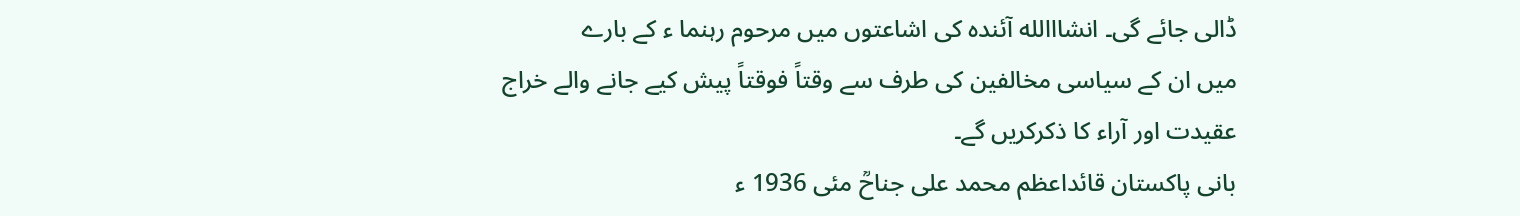ڈالی جائے گی۔ انشااالله آئندہ کی اشاعتوں میں مرحوم رہنما ء کے بارے
میں ان کے سیاسی مخالفین کی طرف سے وقتاً فوقتاً پیش کیے جانے والے خراج
عقیدت اور آراء کا ذکرکریں گے۔
بانی پاکستان قائداعظم محمد علی جناحؒ مئی 1936 ء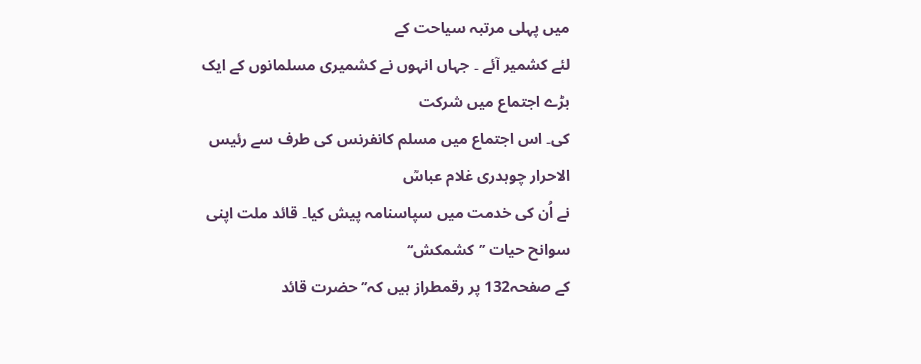میں پہلی مرتبہ سیاحت کے
لئے کشمیر آئے ۔ جہاں انہوں نے کشمیری مسلمانوں کے ایک بڑے اجتماع میں شرکت
کی۔ اس اجتماع میں مسلم کانفرنس کی طرف سے رئیس الاحرار چوہدری غلام عباسؒ
نے اُن کی خدمت میں سپاسنامہ پیش کیا۔ قائد ملت اپنی سوانح حیات ’’کشمکش‘‘
کے صفحہ132 پر رقمطراز ہیں کہ’’حضرت قائد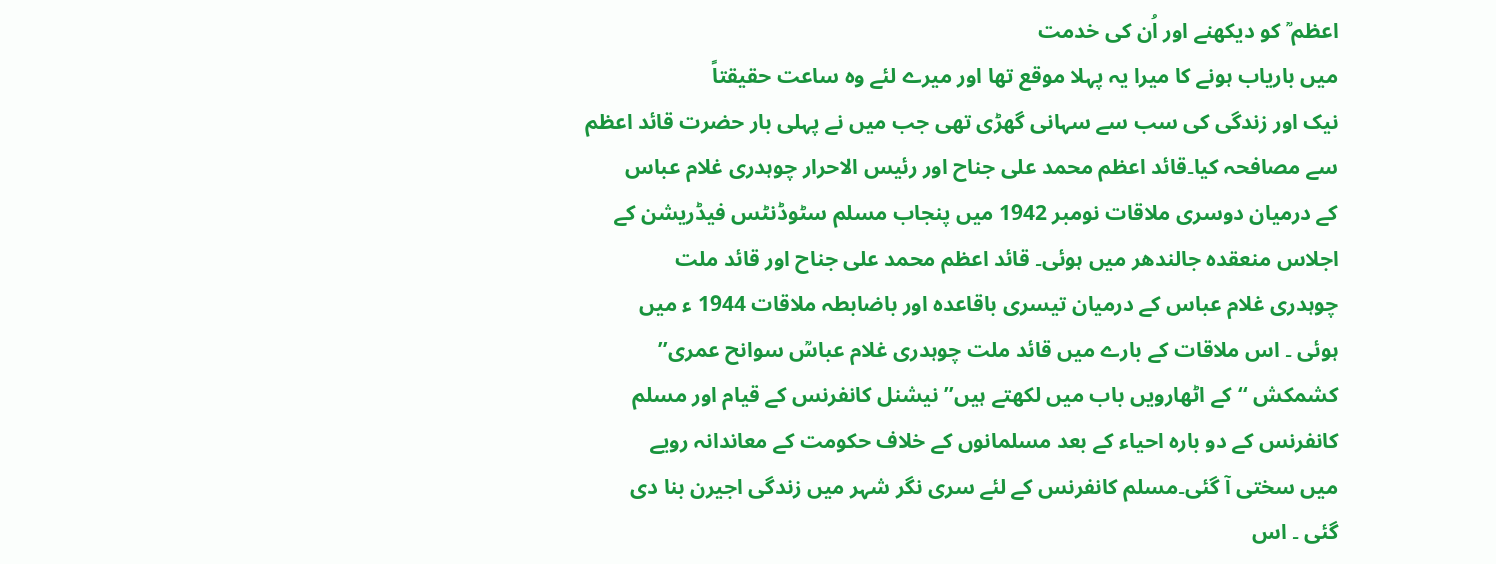اعظم ؒ کو دیکھنے اور اُن کی خدمت
میں باریاب ہونے کا میرا یہ پہلا موقع تھا اور میرے لئے وہ ساعت حقیقتاً
نیک اور زندگی کی سب سے سہانی گھڑی تھی جب میں نے پہلی بار حضرت قائد اعظم
سے مصافحہ کیا۔قائد اعظم محمد علی جناح اور رئیس الاحرار چوہدری غلام عباس
کے درمیان دوسری ملاقات نومبر 1942 میں پنجاب مسلم سٹوڈنٹس فیڈریشن کے
اجلاس منعقدہ جالندھر میں ہوئی۔ قائد اعظم محمد علی جناح اور قائد ملت
چوہدری غلام عباس کے درمیان تیسری باقاعدہ اور باضابطہ ملاقات 1944 ء میں
ہوئی ۔ اس ملاقات کے بارے میں قائد ملت چوہدری غلام عباسؒ سوانح عمری’’
کشمکش ‘‘کے اٹھارویں باب میں لکھتے ہیں’’ نیشنل کانفرنس کے قیام اور مسلم
کانفرنس کے دو بارہ احیاء کے بعد مسلمانوں کے خلاف حکومت کے معاندانہ رویے
میں سختی آ گئی۔مسلم کانفرنس کے لئے سری نگر شہر میں زندگی اجیرن بنا دی
گئی ۔ اس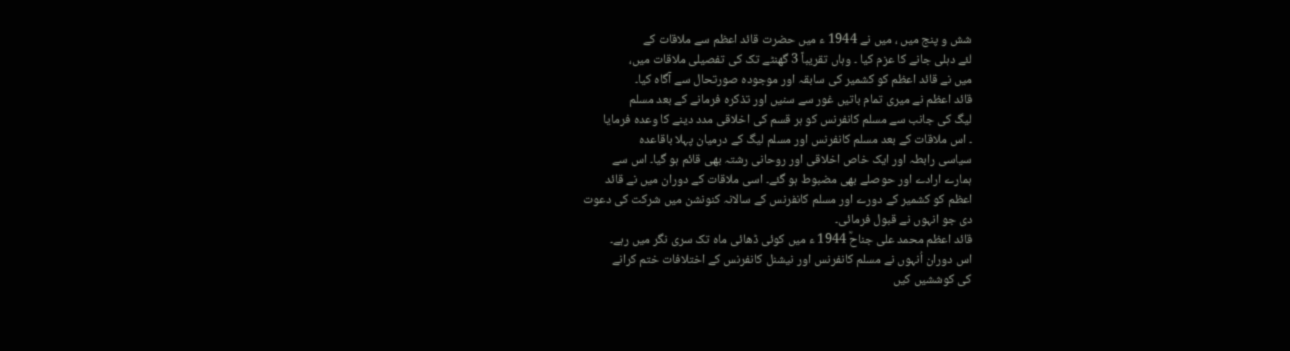شش و پنج میں ، میں نے 1944 ء میں حضرت قائد اعظم سے ملاقات کے
لئے دہلی جانے کا عزم کیا ۔ وہاں تقریباً 3 گھنٹے تک کی تفصیلی ملاقات میں،
میں نے قائد اعظم کو کشمیر کی سابقہ اور موجودہ صورتحال سے آگاہ کیا۔
قائد اعظم نے میری تمام باتیں غور سے سنیں اور تذکرہ فرمانے کے بعد مسلم
لیگ کی جانب سے مسلم کانفرنس کو ہر قسم کی اخلاقی مدد دینے کا وعدہ فرمایا
۔ اس ملاقات کے بعد مسلم کانفرنس اور مسلم لیگ کے درمیان پہلا باقاعدہ
سیاسی رابطہ اور ایک خاص اخلاقی اور روحانی رشتہ بھی قائم ہو گیا۔ اس سے
ہمارے ارادے اور حوصلے بھی مضبوط ہو گئے۔ اسی ملاقات کے دوران میں نے قائد
اعظم کو کشمیر کے دورے اور مسلم کانفرنس کے سالانہ کنونشن میں شرکت کی دعوت
دی جو انہوں نے قبول فرمائی۔
قائد اعظم محمد علی جناحؒ 1944 ء میں کوئی ڈھائی ماہ تک سری نگر میں رہے۔
اس دوران اُنہوں نے مسلم کانفرنس اور نیشنل کانفرنس کے اختلافات ختم کرانے
کی کوششیں کیں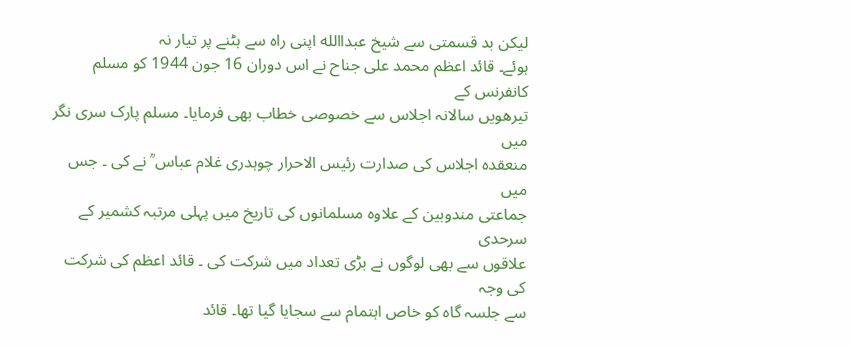لیکن بد قسمتی سے شیخ عبداالله اپنی راہ سے ہٹنے پر تیار نہ
ہوئے۔ قائد اعظم محمد علی جناح نے اس دوران 16 جون 1944 کو مسلم کانفرنس کے
تیرھویں سالانہ اجلاس سے خصوصی خطاب بھی فرمایا۔ مسلم پارک سری نگر میں
منعقدہ اجلاس کی صدارت رئیس الاحرار چوہدری غلام عباس ؒ نے کی ۔ جس میں
جماعتی مندوبین کے علاوہ مسلمانوں کی تاریخ میں پہلی مرتبہ کشمیر کے سرحدی
علاقوں سے بھی لوگوں نے بڑی تعداد میں شرکت کی ۔ قائد اعظم کی شرکت کی وجہ
سے جلسہ گاہ کو خاص اہتمام سے سجایا گیا تھا۔ قائد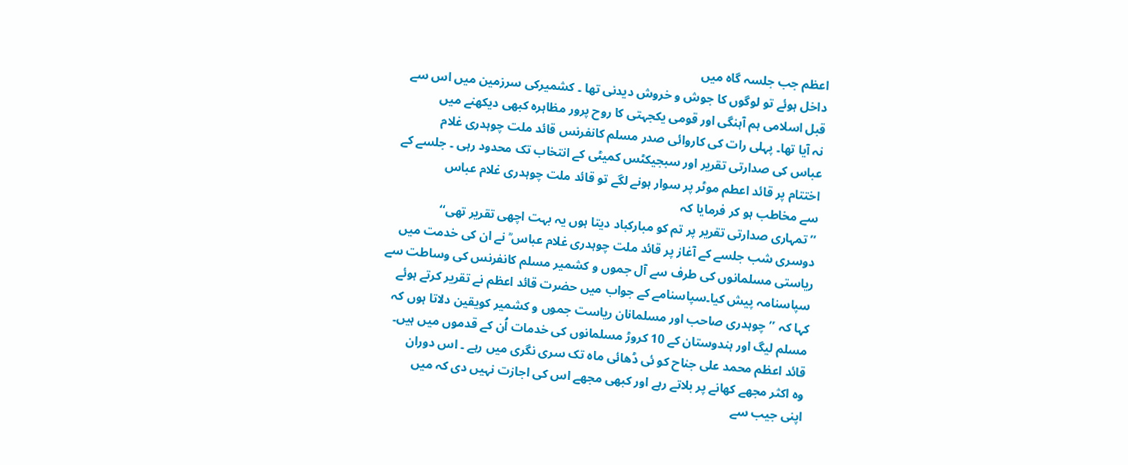اعظم جب جلسہ گاہ میں
داخل ہوئے تو لوگوں کا جوش و خروش دیدنی تھا ۔ کشمیرکی سرزمین میں اس سے
قبل اسلامی ہم آہنگی اور قومی یکجہتی کا روح پرور مظاہرہ کبھی دیکھنے میں
نہ آیا تھا۔ پہلی رات کی کاروائی صدر مسلم کانفرنس قائد ملت چوہدری غلام
عباس کی صدارتی تقریر اور سبجیکٹس کمیٹی کے انتخاب تک محدود رہی ۔ جلسے کے
اختتام پر قائد اعطم موٹر پر سوار ہونے لگے تو قائد ملت چوہدری غلام عباس
سے مخاطب ہو کر فرمایا کہ
’’تمہاری صدارتی تقریر پر تم کو مبارکباد دیتا ہوں یہ بہت اچھی تقریر تھی‘‘
دوسری شب جلسے کے آغاز پر قائد ملت چوہدری غلام عباس ؒ نے ان کی خدمت میں
ریاستی مسلمانوں کی طرف سے آل جموں و کشمیر مسلم کانفرنس کی وساطت سے
سپاسنامہ پیش کیا۔سپاسنامے کے جواب میں حضرت قائد اعظم نے تقریر کرتے ہوئے
کہا کہ ’’چوہدری صاحب اور مسلمانان ریاست جموں و کشمیر کویقین دلاتا ہوں کہ
مسلم لیگ اور ہندوستان کے 10 کروڑ مسلمانوں کی خدمات اُن کے قدموں میں ہیں۔
قائد اعظم محمد علی جناح کو ئی ڈھائی ماہ تک سری نگری میں رہے ۔ اس دوران
وہ اکثر مجھے کھانے پر بلاتے رہے اور کبھی مجھے اس کی اجازت نہیں دی کہ میں
اپنی جیب سے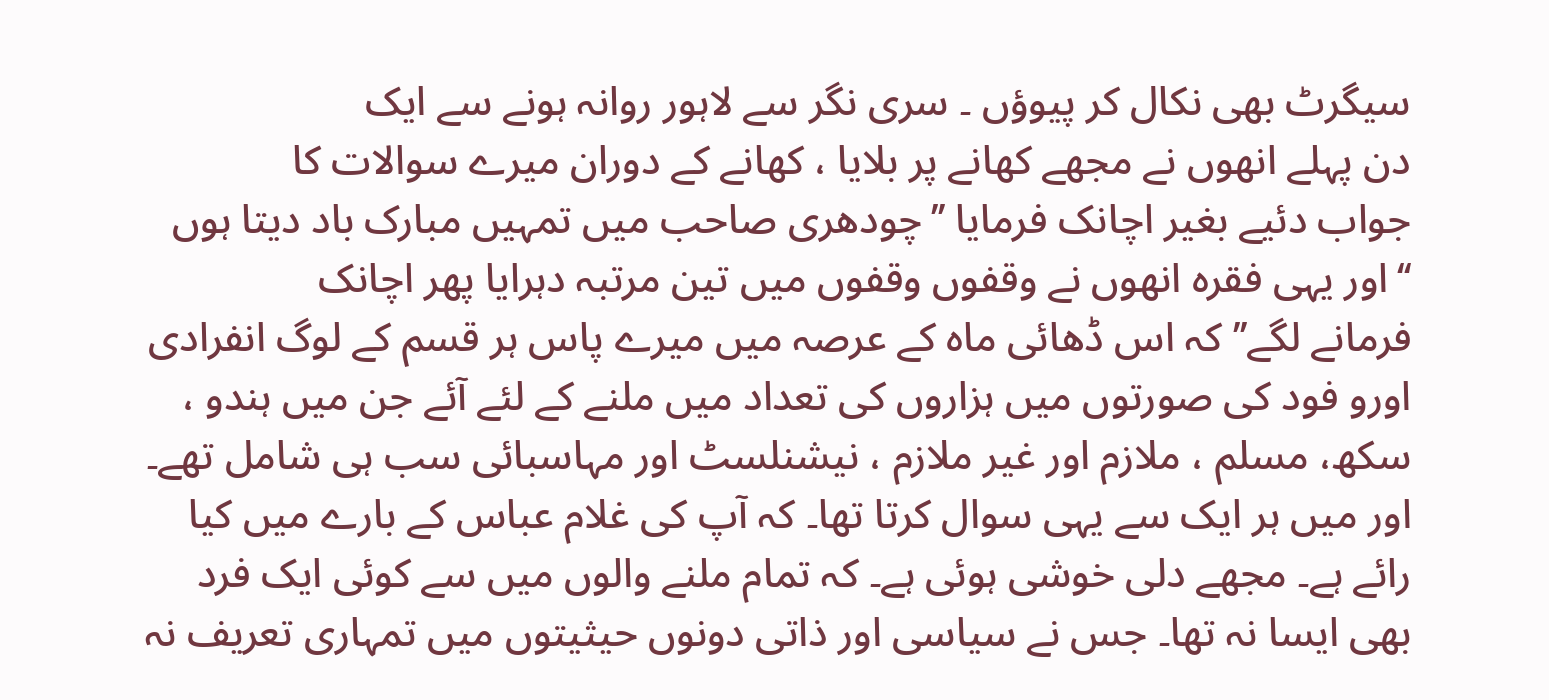سیگرٹ بھی نکال کر پیوؤں ۔ سری نگر سے لاہور روانہ ہونے سے ایک
دن پہلے انھوں نے مجھے کھانے پر بلایا ، کھانے کے دوران میرے سوالات کا
جواب دئیے بغیر اچانک فرمایا ’’چودھری صاحب میں تمہیں مبارک باد دیتا ہوں
‘‘اور یہی فقرہ انھوں نے وقفوں وقفوں میں تین مرتبہ دہرایا پھر اچانک
فرمانے لگے’’کہ اس ڈھائی ماہ کے عرصہ میں میرے پاس ہر قسم کے لوگ انفرادی
اورو فود کی صورتوں میں ہزاروں کی تعداد میں ملنے کے لئے آئے جن میں ہندو ،
سکھ، مسلم ، ملازم اور غیر ملازم ، نیشنلسٹ اور مہاسبائی سب ہی شامل تھے۔
اور میں ہر ایک سے یہی سوال کرتا تھا۔ کہ آپ کی غلام عباس کے بارے میں کیا
رائے ہے۔ مجھے دلی خوشی ہوئی ہے۔ کہ تمام ملنے والوں میں سے کوئی ایک فرد
بھی ایسا نہ تھا۔ جس نے سیاسی اور ذاتی دونوں حیثیتوں میں تمہاری تعریف نہ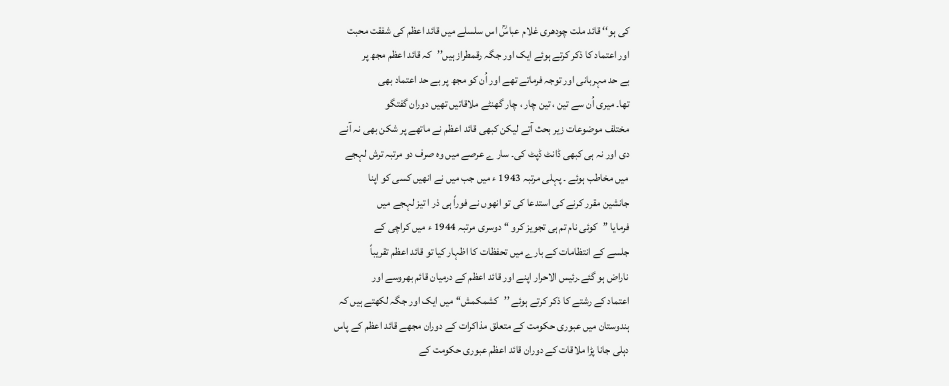کی ہو‘‘ قائد ملت چودھری غلام عباسؒ اس سلسلے میں قائد اعظم کی شفقت محبت
اور اعتماد کا ذکر کرتے ہوئے ایک اور جگہ رقمطراز ہیں’’کہ قائد اعظم مجھ پر
بے حد مہربانی اور توجہ فرماتے تھے اور اُن کو مجھ پر بے حد اعتماد بھی
تھا۔ میری اُن سے تین ، تین چار ، چار گھنٹے ملاقاتیں تھیں دوران گفتگو
مختلف موضوعات زیر بحث آتے لیکن کبھی قائد اعظم نے ماتھے پر شکن بھی نہ آنے
دی اور نہ ہی کبھی ڈانٹ ڈپٹ کی۔ سار ے عرصے میں وہ صرف دو مرتبہ ترش لہجے
میں مخاطب ہوئے ۔ پہلی مرتبہ 1943 ء میں جب میں نے انھیں کسی کو اپنا
جانشین مقرر کرنے کی استدعا کی تو انھوں نے فوراً ہی ذر ا تیز لہجے میں
فرمایا ’’کوئی نام تم ہی تجویز کرو ‘‘ دوسری مرتبہ 1944 ء میں کراچی کے
جلسے کے انتظامات کے بارے میں تحفظات کا اظہار کیا تو قائد اعظم تقریباً
ناراض ہو گئے۔رئیس الاحرار اپنے اور قائد اعظم کے درمیان قائم بھروسے اور
اعتماد کے رشتے کا ذکر کرتے ہوئے ’’کشمکمش‘‘ میں ایک اور جگہ لکھتے ہیں کہ
ہندوستان میں عبوری حکومت کے متعلق مذاکرات کے دوران مجھے قائد اعظم کے پاس
دہلی جانا پڑا ملاقات کے دوران قائد اعظم عبوری حکومت کے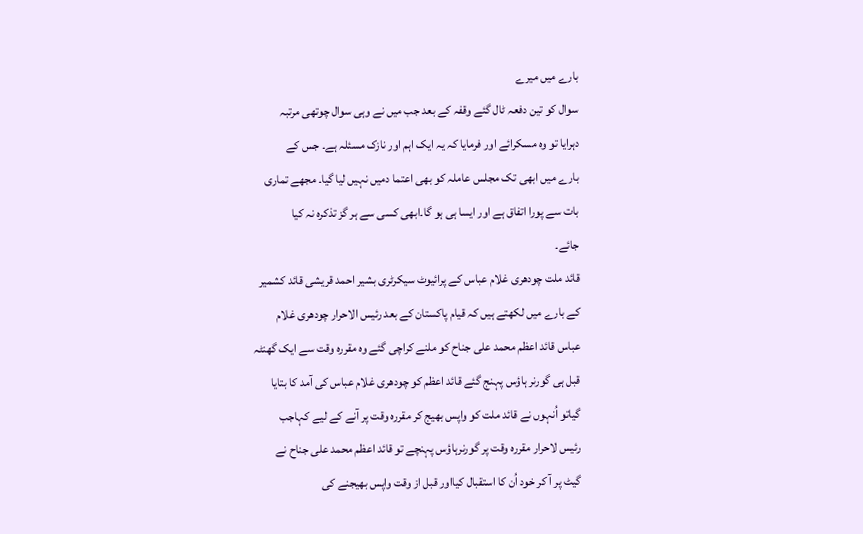بارے میں میرے
سوال کو تین دفعہ ٹال گئے وقفہ کے بعد جب میں نے وہی سوال چوتھی مرتبہ
دہرایا تو وہ مسکرائے اور فرمایا کہ یہ ایک اہم اور نازک مسئلہ ہے۔ جس کے
بارے میں ابھی تک مجلس عاملہ کو بھی اعتما دمیں نہیں لیا گیا۔ مجھے تماری
بات سے پورا اتفاق ہے اور ایسا ہی ہو گا۔ابھی کسی سے ہر گز تذکرہ نہ کیا
جائے۔
قائد ملت چودھری غلام عباس کے پرائیوٹ سیکرٹری بشیر احمد قریشی قائد کشمیر
کے بارے میں لکھتے ہیں کہ قیام پاکستان کے بعد رئیس الاحرار چودھری غلام
عباس قائد اعظم محمد علی جناح کو ملنے کراچی گئے وہ مقررہ وقت سے ایک گھنٹہ
قبل ہی گورنر ہاؤس پہنج گئے قائد اعظم کو چودھری غلام عباس کی آمد کا بتایا
گیاتو اُنہوں نے قائد ملت کو واپس بھیج کر مقررہ وقت پر آنے کے لیے کہاجب
رئیس لاحرار مقررہ وقت پر گورنرہاؤس پہنچے تو قائد اعظم محمد علی جناح نے
گیٹ پر آ کر خود اُن کا استقبال کیااور قبل از وقت واپس بھیجنے کی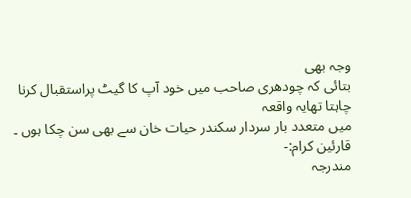وجہ بھی
بتائی کہ چودھری صاحب میں خود آپ کا گیٹ پراستقبال کرنا چاہتا تھایہ واقعہ
میں متعدد بار سردار سکندر حیات خان سے بھی سن چکا ہوں ۔
قارئین کرام:-
مندرجہ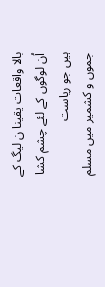بالا واقعات یقینا ن لیگ کے اُن لوگوں کے لئے چشم کشا ہیں جو ریاست
جموں و کشمیر میں مسلم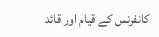کانفرنس کے قیام اور قائد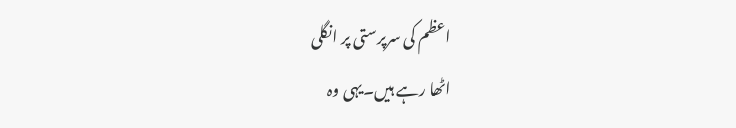اعظم کی سرپرستی پر انگلی
اٹھا رہے ہیں۔یہی وہ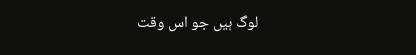لوگ ہیں جو اس وقت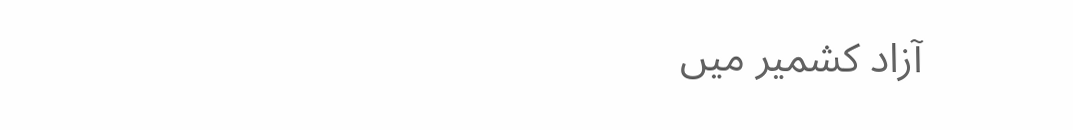آزاد کشمیر میں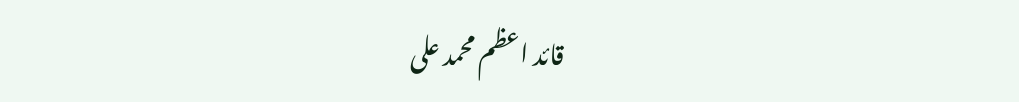قائد اعظم محمد علی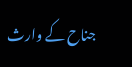جناح کے وارث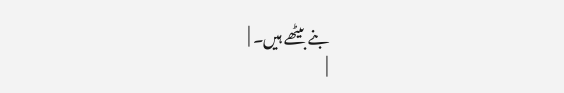بنے بیٹھے ہیں۔ |
|